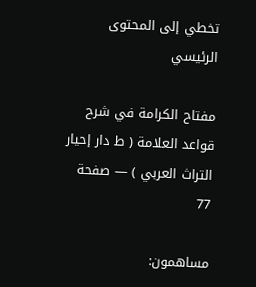تخطي إلى المحتوى الرئيسي

مفتاح الكرامة في شرح قواعد العلامة ( ط دار إحيار التراث العربي ) — صفحة 77

مساهمون: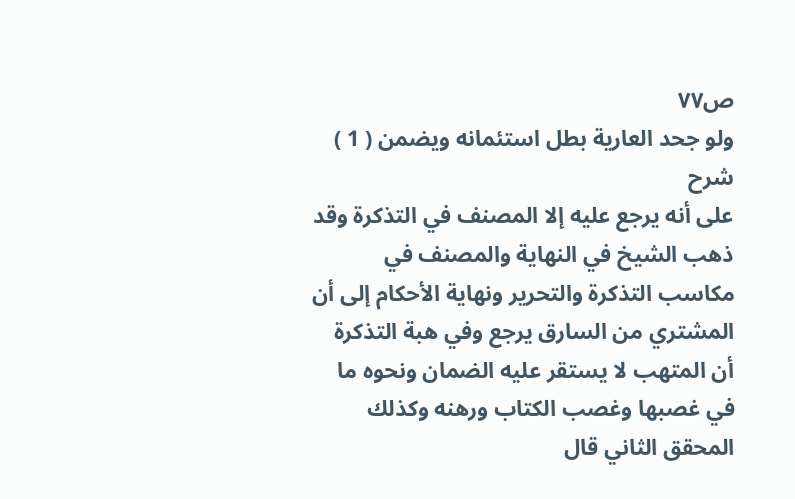ص٧٧
ولو جحد العارية بطل استئمانه ويضمن ( 1 )
شرح
على أنه يرجع عليه إلا المصنف في التذكرة وقد ذهب الشيخ في النهاية والمصنف في مكاسب التذكرة والتحرير ونهاية الأحكام إلى أن المشتري من السارق يرجع وفي هبة التذكرة أن المتهب لا يستقر عليه الضمان ونحوه ما في غصبها وغصب الكتاب ورهنه وكذلك المحقق الثاني قال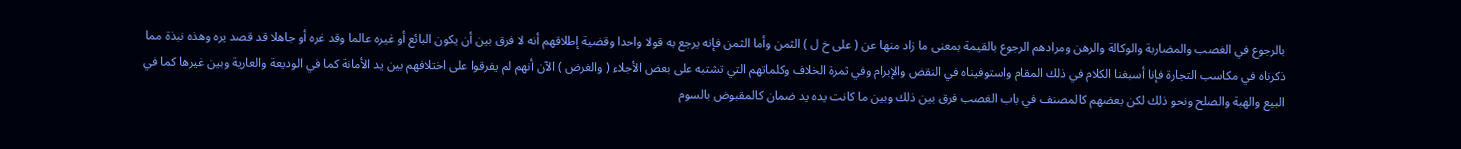بالرجوع في الغصب والمضاربة والوكالة والرهن ومرادهم الرجوع بالقيمة بمعنى ما زاد منها عن ( على خ ل ) الثمن وأما الثمن فإنه يرجع به قولا واحدا وقضية إطلاقهم أنه لا فرق بين أن يكون البائع أو غيره عالما وقد غره أو جاهلا قد قصد يره وهذه نبذة مما ذكرناه في مكاسب التجارة فإنا أسبغنا الكلام في ذلك المقام واستوفيناه في النقض والإبرام وفي ثمرة الخلاف وكلماتهم التي تشتبه على بعض الأجلاء ( والغرض ) الآن أنهم لم يفرقوا على اختلافهم بين يد الأمانة كما في الوديعة والعارية وبين غيرها كما في البيع والهبة والصلح ونحو ذلك لكن بعضهم كالمصنف في باب الغصب فرق بين ذلك وبين ما كانت يده يد ضمان كالمقبوض بالسوم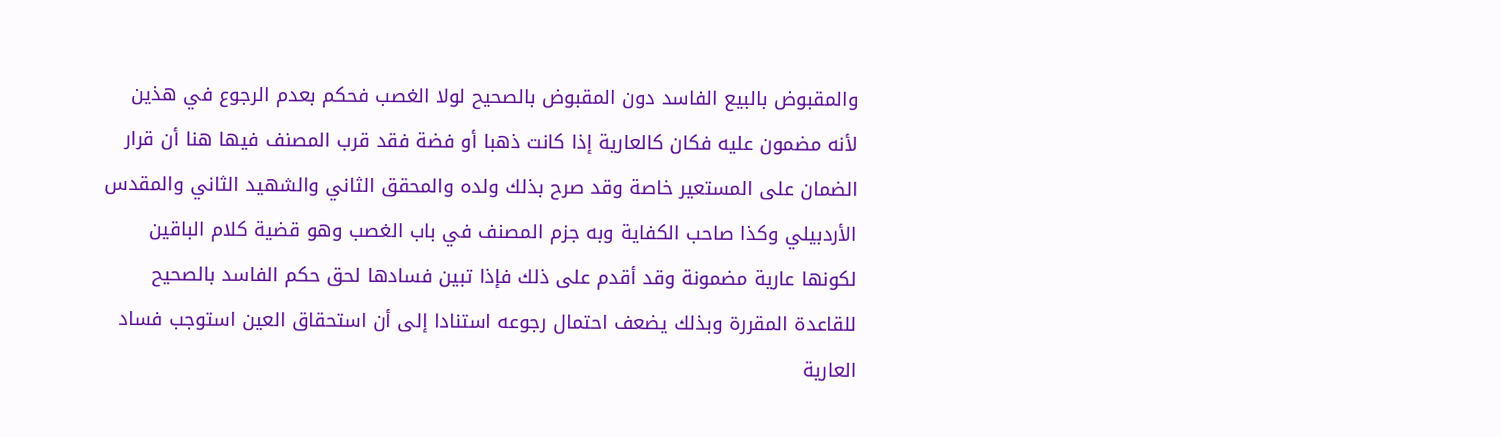والمقبوض بالبيع الفاسد دون المقبوض بالصحيح لولا الغصب فحكم بعدم الرجوع في هذين لأنه مضمون عليه فكان كالعارية إذا كانت ذهبا أو فضة فقد قرب المصنف فيها هنا أن قرار الضمان على المستعير خاصة وقد صرح بذلك ولده والمحقق الثاني والشهيد الثاني والمقدس الأردبيلي وكذا صاحب الكفاية وبه جزم المصنف في باب الغصب وهو قضية كلام الباقين لكونها عارية مضمونة وقد أقدم على ذلك فإذا تبين فسادها لحق حكم الفاسد بالصحيح للقاعدة المقررة وبذلك يضعف احتمال رجوعه استنادا إلى أن استحقاق العين استوجب فساد العارية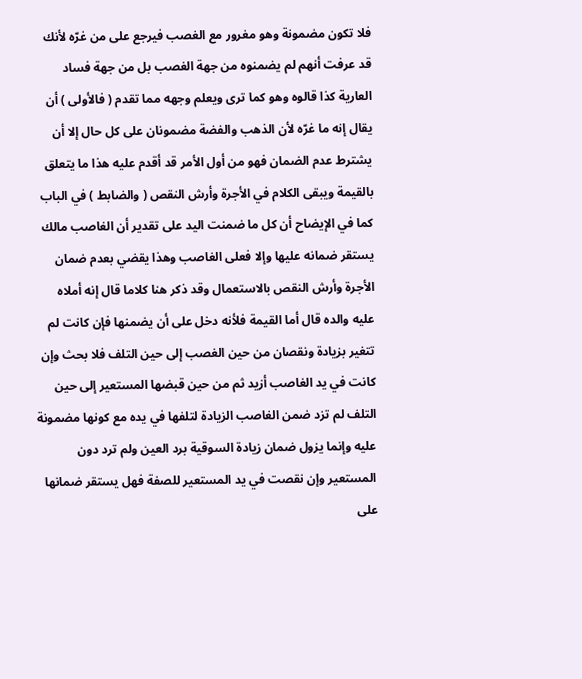فلا تكون مضمونة وهو مغرور مع الغصب فيرجع على من غرّه لأنك قد عرفت أنهم لم يضمنوه من جهة الغصب بل من جهة فساد العارية كذا قالوه وهو كما ترى ويعلم وجهه مما تقدم ( فالأولى ) أن يقال إنه ما غرّه لأن الذهب والفضة مضمونان على كل حال إلا أن يشترط عدم الضمان فهو من أول الأمر قد أقدم عليه هذا ما يتعلق بالقيمة ويبقى الكلام في الأجرة وأرش النقص ( والضابط ) في الباب كما في الإيضاح أن كل ما ضمنت اليد على تقدير أن الغاصب مالك يستقر ضمانه عليها وإلا فعلى الغاصب وهذا يقضي بعدم ضمان الأجرة وأرش النقص بالاستعمال وقد ذكر هنا كلاما قال إنه أملاه عليه والده قال أما القيمة فلأنه دخل على أن يضمنها فإن كانت لم تتغير بزيادة ونقصان من حين الغصب إلى حين التلف فلا بحث وإن كانت في يد الغاصب أزيد ثم من حين قبضها المستعير إلى حين التلف لم تزد ضمن الغاصب الزيادة لتلفها في يده مع كونها مضمونة عليه وإنما يزول ضمان زيادة السوقية برد العين ولم ترد دون المستعير وإن نقصت في يد المستعير للصفة فهل يستقر ضمانها على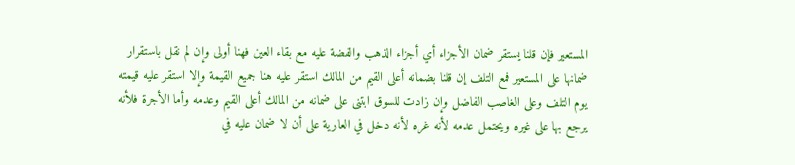المستعير فإن قلنا يستقر ضمان الأجزاء أي أجزاء الذهب والفضة عليه مع بقاء العين فهنا أولى وإن لم نقل باستقرار ضمانها على المستعير فمع التلف إن قلنا بضمانه أعلى القيم من المالك استقر عليه هنا جميع القيمة وإلا استقر عليه قيمته يوم التلف وعلى الغاصب الفاضل وإن زادت للسوق ابتنى على ضمانه من المالك أعلى القيم وعدمه وأما الأجرة فلأنه يرجع بها على غيره ويحتمل عدمه لأنه غره لأنه دخل في العارية على أن لا ضمان عليه في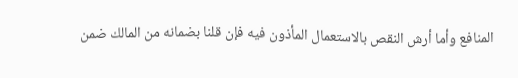المنافع وأما أرش النقص بالاستعمال المأذون فيه فإن قلنا بضمانه من المالك ضمن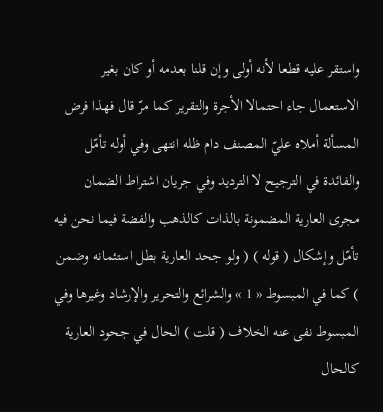واستقر عليه قطعا لأنه أولى وإن قلنا بعدمه أو كان بغير الاستعمال جاء احتمالا الأجرة والتقرير كما مرّ قال فهذا فرض المسألة أملاه عليّ المصنف دام ظله انتهى وفي أوله تأمّل والفائدة في الترجيح لا الترديد وفي جريان اشتراط الضمان مجرى العارية المضمونة بالذات كالذهب والفضة فيما نحن فيه تأمّل وإشكال ( قوله ) ( ولو جحد العارية بطل استئمانه وضمن ) كما في المبسوط « 1 » والشرائع والتحرير والإرشاد وغيرها وفي المبسوط نفى عنه الخلاف ( قلت ) الحال في جحود العارية كالحال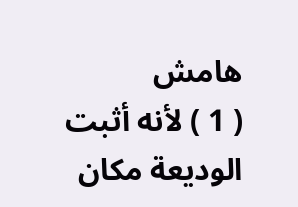هامش
( 1 ) لأنه أثبت الوديعة مكان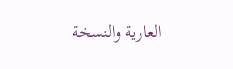العارية والنسخة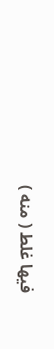فيها غلط ( منه )